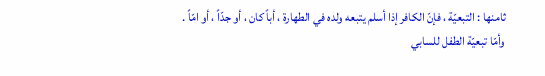ثامنها : التبعيّة ، فإنّ الكافر إذا أسلم يتبعه ولده في الطهارة ، أباً كان ، أو جدّاً ، أو امّاً . وأمّا تبعيّة الطفل للسابي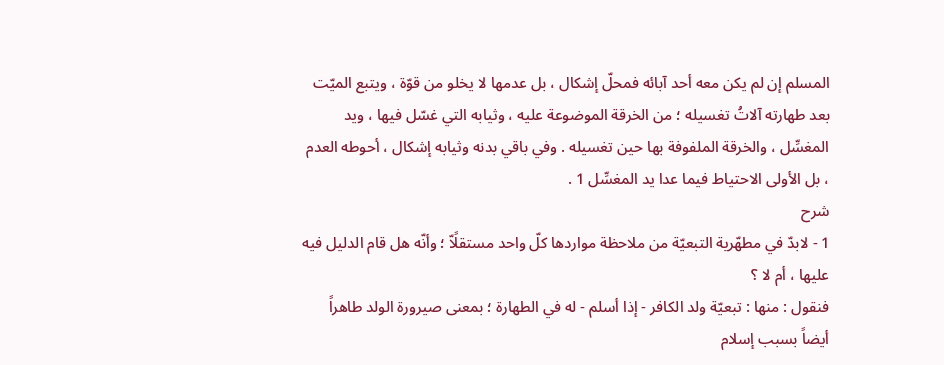المسلم إن لم يكن معه أحد آبائه فمحلّ إشكال ، بل عدمها لا يخلو من قوّة ، ويتبع الميّت بعد طهارته آلاتُ تغسيله ؛ من الخرقة الموضوعة عليه ، وثيابه التي غسّل فيها ، ويد المغسِّل ، والخرقة الملفوفة بها حين تغسيله . وفي باقي بدنه وثيابه إشكال ، أحوطه العدم ، بل الأولى الاحتياط فيما عدا يد المغسِّل 1 .
شرح
1 - لابدّ في مطهّرية التبعيّة من ملاحظة مواردها كلّ واحد مستقلًاّ ؛ وأنّه هل قام الدليل فيه عليها ، أم لا ؟
فنقول : منها : تبعيّة ولد الكافر - إذا أسلم - له في الطهارة ؛ بمعنى صيرورة الولد طاهراً أيضاً بسبب إسلام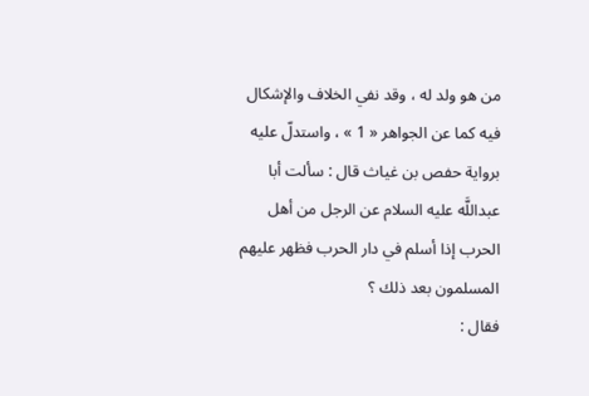من هو ولد له ، وقد نفي الخلاف والإشكال فيه كما عن الجواهر « 1 » ، واستدلّ عليه برواية حفص بن غياث قال : سألت أبا عبداللَّه عليه السلام عن الرجل من أهل الحرب إذا أسلم في دار الحرب فظهر عليهم المسلمون بعد ذلك ؟
فقال :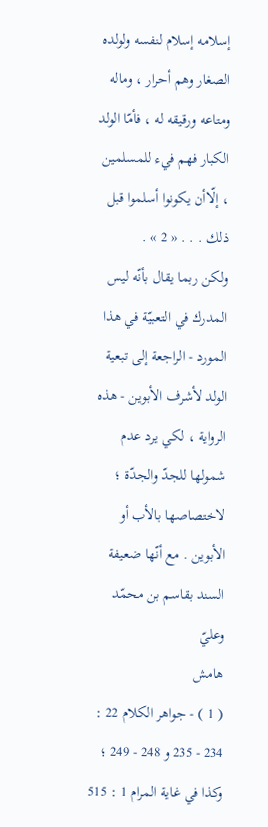إسلامه إسلام لنفسه ولولده الصغار وهم أحرار ، وماله ومتاعه ورقيقه له ، فأمّا الولد الكبار فهم فيء للمسلمين ، إلّاأن يكونوا أسلموا قبل ذلك . . . « 2 » .
ولكن ربما يقال بأنّه ليس المدرك في التعبيّة في هذا المورد - الراجعة إلى تبعية الولد لأشرف الأبوين - هذه الرواية ، لكي يرد عدم شمولها للجدّ والجدّة ؛ لاختصاصها بالأب أو الأبوين . مع أنّها ضعيفة السند بقاسم بن محمّد وعليّ
هامش
( 1 ) - جواهر الكلام 22 : 234 - 235 و 248 - 249 ؛ وكذا في غاية المرام 1 : 515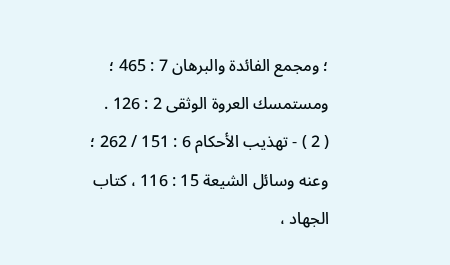؛ ومجمع الفائدة والبرهان 7 : 465 ؛ ومستمسك العروة الوثقى 2 : 126 .
( 2 ) - تهذيب الأحكام 6 : 151 / 262 ؛ وعنه وسائل الشيعة 15 : 116 ، كتاب الجهاد ،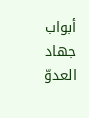أبواب جهاد العدوّ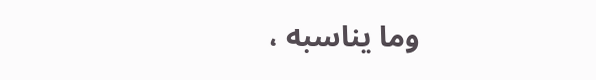وما يناسبه ،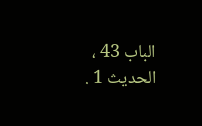الباب 43 ، الحديث 1 .